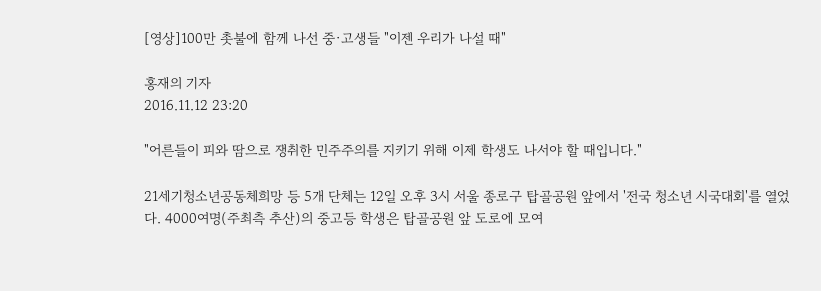[영상]100만 촛불에 함께 나선 중·고생들 "이젠 우리가 나설 때"

홍재의 기자
2016.11.12 23:20

"어른들이 피와 땀으로 쟁취한 민주주의를 지키기 위해 이제 학생도 나서야 할 때입니다."

21세기청소년공동체희망 등 5개 단체는 12일 오후 3시 서울 종로구 탑골공원 앞에서 '전국 청소년 시국대회'를 열었다. 4000여명(주최측 추산)의 중고등 학생은 탑골공원 앞 도로에 모여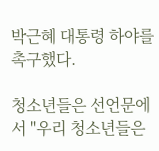박근혜 대통령 하야를 촉구했다.

청소년들은 선언문에서 "우리 청소년들은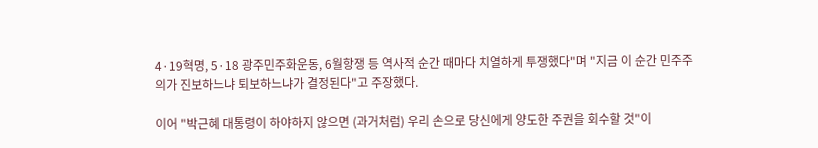4·19혁명, 5·18 광주민주화운동, 6월항쟁 등 역사적 순간 때마다 치열하게 투쟁했다"며 "지금 이 순간 민주주의가 진보하느냐 퇴보하느냐가 결정된다"고 주장했다.

이어 "박근혜 대통령이 하야하지 않으면 (과거처럼) 우리 손으로 당신에게 양도한 주권을 회수할 것"이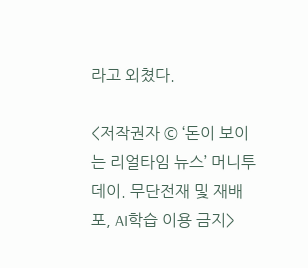라고 외쳤다.

<저작권자 © ‘돈이 보이는 리얼타임 뉴스’ 머니투데이. 무단전재 및 재배포, AI학습 이용 금지>